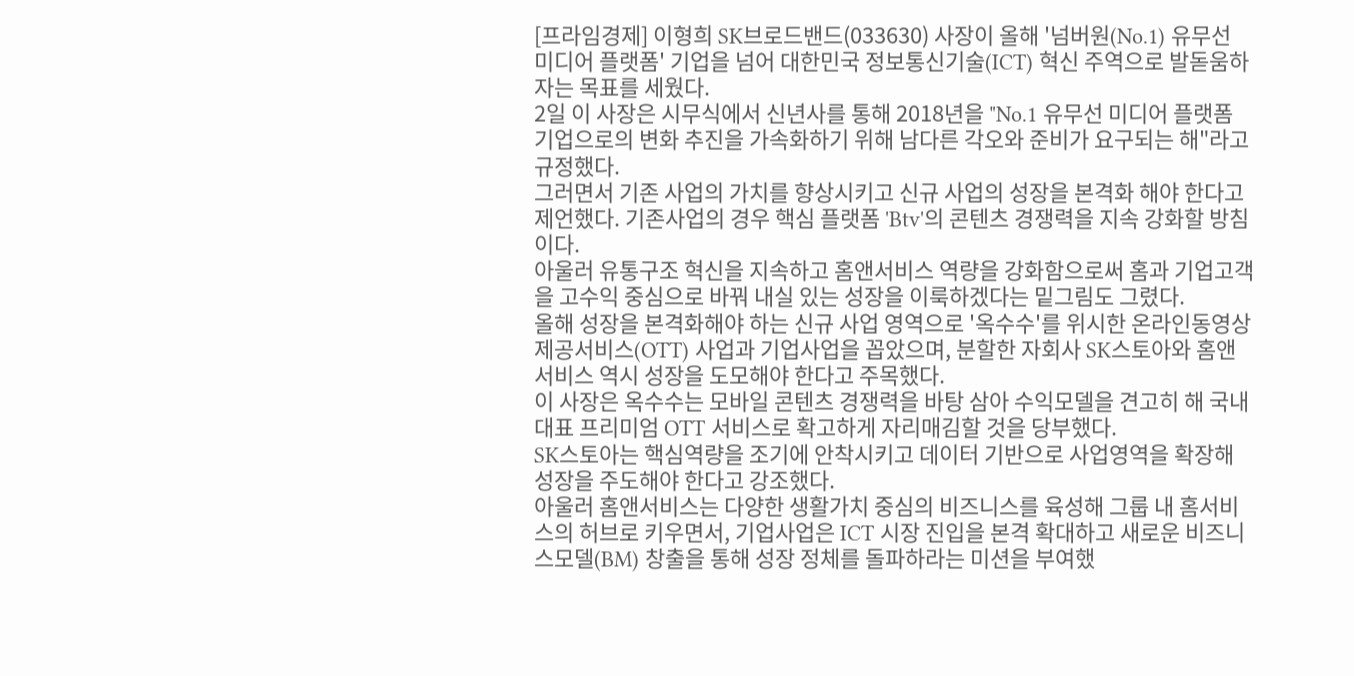[프라임경제] 이형희 SK브로드밴드(033630) 사장이 올해 '넘버원(No.1) 유무선 미디어 플랫폼' 기업을 넘어 대한민국 정보통신기술(ICT) 혁신 주역으로 발돋움하자는 목표를 세웠다.
2일 이 사장은 시무식에서 신년사를 통해 2018년을 "No.1 유무선 미디어 플랫폼 기업으로의 변화 추진을 가속화하기 위해 남다른 각오와 준비가 요구되는 해"라고 규정했다.
그러면서 기존 사업의 가치를 향상시키고 신규 사업의 성장을 본격화 해야 한다고 제언했다. 기존사업의 경우 핵심 플랫폼 'Btv'의 콘텐츠 경쟁력을 지속 강화할 방침이다.
아울러 유통구조 혁신을 지속하고 홈앤서비스 역량을 강화함으로써 홈과 기업고객을 고수익 중심으로 바꿔 내실 있는 성장을 이룩하겠다는 밑그림도 그렸다.
올해 성장을 본격화해야 하는 신규 사업 영역으로 '옥수수'를 위시한 온라인동영상제공서비스(OTT) 사업과 기업사업을 꼽았으며, 분할한 자회사 SK스토아와 홈앤서비스 역시 성장을 도모해야 한다고 주목했다.
이 사장은 옥수수는 모바일 콘텐츠 경쟁력을 바탕 삼아 수익모델을 견고히 해 국내 대표 프리미엄 OTT 서비스로 확고하게 자리매김할 것을 당부했다.
SK스토아는 핵심역량을 조기에 안착시키고 데이터 기반으로 사업영역을 확장해 성장을 주도해야 한다고 강조했다.
아울러 홈앤서비스는 다양한 생활가치 중심의 비즈니스를 육성해 그룹 내 홈서비스의 허브로 키우면서, 기업사업은 ICT 시장 진입을 본격 확대하고 새로운 비즈니스모델(BM) 창출을 통해 성장 정체를 돌파하라는 미션을 부여했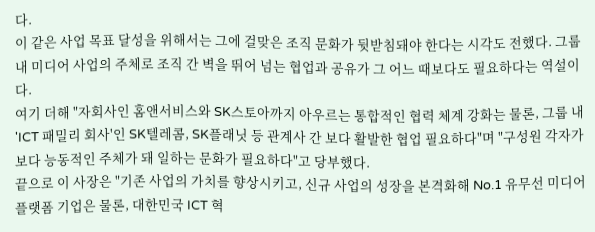다.
이 같은 사업 목표 달성을 위해서는 그에 걸맞은 조직 문화가 뒷받침돼야 한다는 시각도 전했다. 그룹 내 미디어 사업의 주체로 조직 간 벽을 뛰어 넘는 협업과 공유가 그 어느 때보다도 필요하다는 역설이다.
여기 더해 "자회사인 홈앤서비스와 SK스토아까지 아우르는 통합적인 협력 체계 강화는 물론, 그룹 내 'ICT 패밀리 회사'인 SK텔레콤, SK플래닛 등 관계사 간 보다 활발한 협업 필요하다"며 "구성원 각자가 보다 능동적인 주체가 돼 일하는 문화가 필요하다"고 당부했다.
끝으로 이 사장은 "기존 사업의 가치를 향상시키고, 신규 사업의 성장을 본격화해 No.1 유무선 미디어 플랫폼 기업은 물론, 대한민국 ICT 혁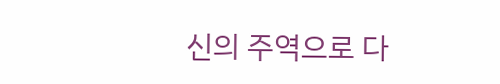신의 주역으로 다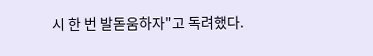시 한 번 발돋움하자"고 독려했다.